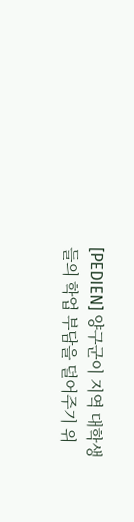[PEDIEN] 양구군이 지역 대학생들의 학업 부담을 덜어주기 위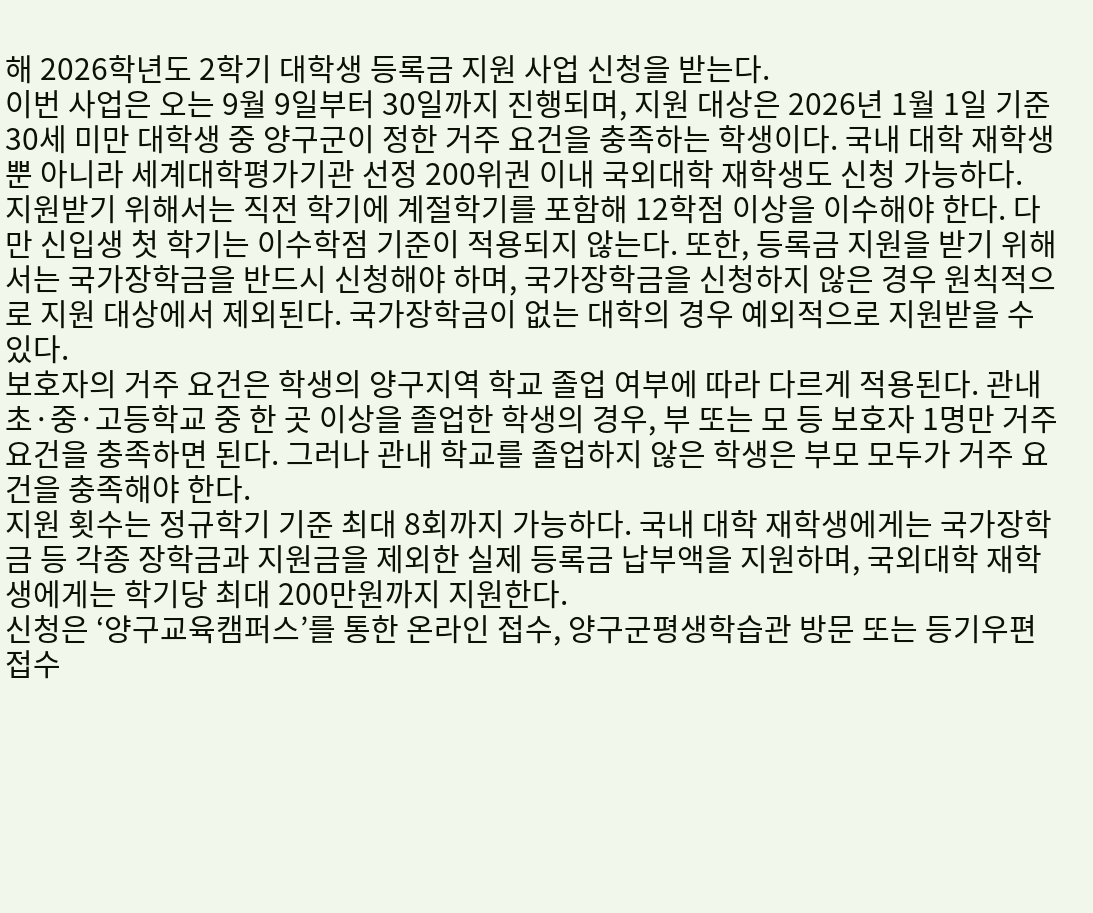해 2026학년도 2학기 대학생 등록금 지원 사업 신청을 받는다.
이번 사업은 오는 9월 9일부터 30일까지 진행되며, 지원 대상은 2026년 1월 1일 기준 30세 미만 대학생 중 양구군이 정한 거주 요건을 충족하는 학생이다. 국내 대학 재학생뿐 아니라 세계대학평가기관 선정 200위권 이내 국외대학 재학생도 신청 가능하다.
지원받기 위해서는 직전 학기에 계절학기를 포함해 12학점 이상을 이수해야 한다. 다만 신입생 첫 학기는 이수학점 기준이 적용되지 않는다. 또한, 등록금 지원을 받기 위해서는 국가장학금을 반드시 신청해야 하며, 국가장학금을 신청하지 않은 경우 원칙적으로 지원 대상에서 제외된다. 국가장학금이 없는 대학의 경우 예외적으로 지원받을 수 있다.
보호자의 거주 요건은 학생의 양구지역 학교 졸업 여부에 따라 다르게 적용된다. 관내 초·중·고등학교 중 한 곳 이상을 졸업한 학생의 경우, 부 또는 모 등 보호자 1명만 거주 요건을 충족하면 된다. 그러나 관내 학교를 졸업하지 않은 학생은 부모 모두가 거주 요건을 충족해야 한다.
지원 횟수는 정규학기 기준 최대 8회까지 가능하다. 국내 대학 재학생에게는 국가장학금 등 각종 장학금과 지원금을 제외한 실제 등록금 납부액을 지원하며, 국외대학 재학생에게는 학기당 최대 200만원까지 지원한다.
신청은 ‘양구교육캠퍼스’를 통한 온라인 접수, 양구군평생학습관 방문 또는 등기우편 접수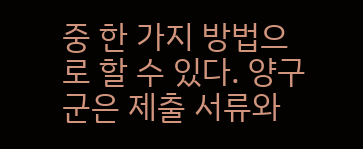중 한 가지 방법으로 할 수 있다. 양구군은 제출 서류와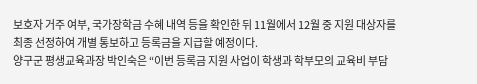보호자 거주 여부, 국가장학금 수혜 내역 등을 확인한 뒤 11월에서 12월 중 지원 대상자를 최종 선정하여 개별 통보하고 등록금을 지급할 예정이다.
양구군 평생교육과장 박인숙은 “이번 등록금 지원 사업이 학생과 학부모의 교육비 부담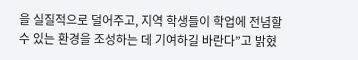을 실질적으로 덜어주고, 지역 학생들이 학업에 전념할 수 있는 환경을 조성하는 데 기여하길 바란다”고 밝혔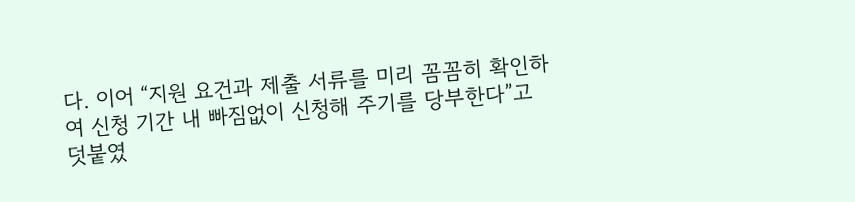다. 이어 “지원 요건과 제출 서류를 미리 꼼꼼히 확인하여 신청 기간 내 빠짐없이 신청해 주기를 당부한다”고 덧붙였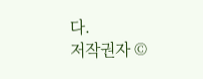다.
저작권자 ©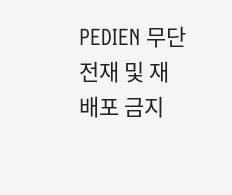PEDIEN 무단전재 및 재배포 금지